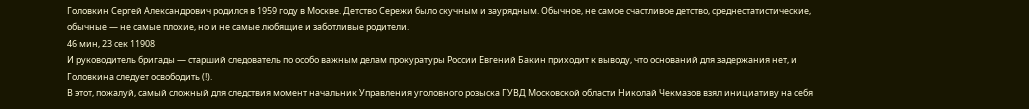Головкин Сергей Александрович родился в 1959 году в Москве. Детство Сережи было скучным и заурядным. Обычное, не самое счастливое детство, среднестатистические, обычные — не самые плохие, но и не самые любящие и заботливые родители.
46 мин, 23 сек 11908
И руководитель бригады — старший следователь по особо важным делам прокуратуры России Евгений Бакин приходит к выводу, что оснований для задержания нет, и Головкина следует освободить (!).
В этот, пожалуй, самый сложный для следствия момент начальник Управления уголовного розыска ГУВД Московской области Николай Чекмазов взял инициативу на себя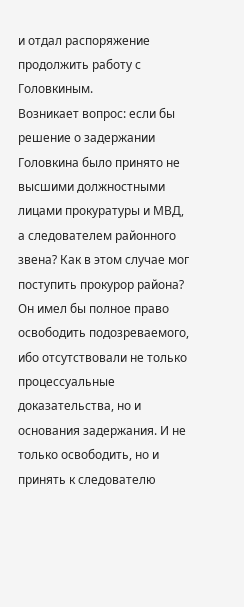и отдал распоряжение продолжить работу с Головкиным.
Возникает вопрос: если бы решение о задержании Головкина было принято не высшими должностными лицами прокуратуры и МВД, а следователем районного звена? Как в этом случае мог поступить прокурор района? Он имел бы полное право освободить подозреваемого, ибо отсутствовали не только процессуальные доказательства, но и основания задержания. И не только освободить, но и принять к следователю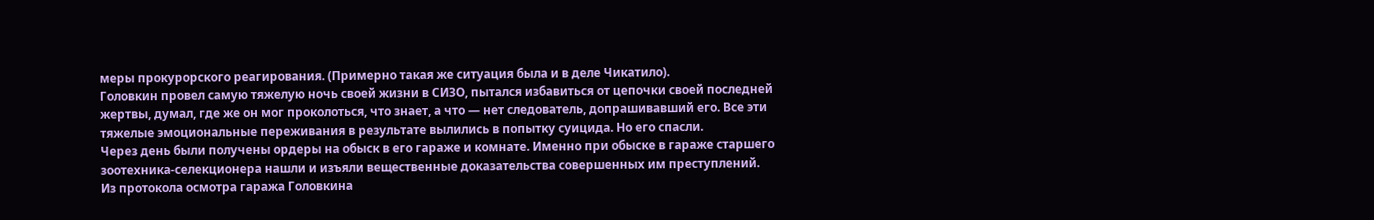меры прокурорского реагирования. (Примерно такая же ситуация была и в деле Чикатило).
Головкин провел самую тяжелую ночь своей жизни в СИЗО, пытался избавиться от цепочки своей последней жертвы, думал, где же он мог проколоться, что знает, а что — нет следователь, допрашивавший его. Все эти тяжелые эмоциональные переживания в результате вылились в попытку суицида. Но его спасли.
Через день были получены ордеры на обыск в его гараже и комнате. Именно при обыске в гараже старшего зоотехника-селекционера нашли и изъяли вещественные доказательства совершенных им преступлений.
Из протокола осмотра гаража Головкина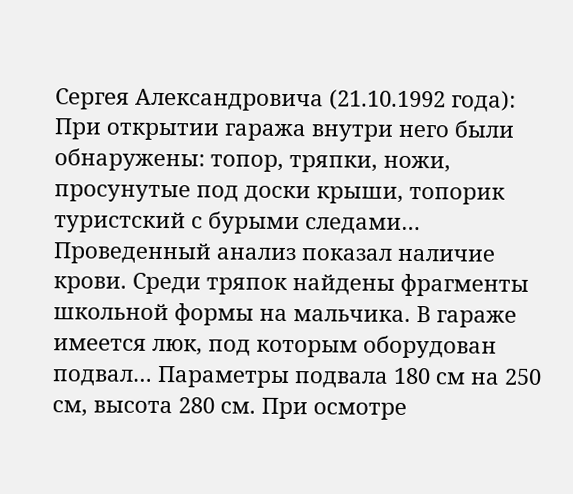Сергея Александровича (21.10.1992 года):
При открытии гаража внутри него были обнаружены: топор, тряпки, ножи, просунутые под доски крыши, топорик туристский с бурыми следами… Проведенный анализ показал наличие крови. Среди тряпок найдены фрагменты школьной формы на мальчика. В гараже имеется люк, под которым оборудован подвал… Параметры подвала 180 см на 250 см, высота 280 см. При осмотре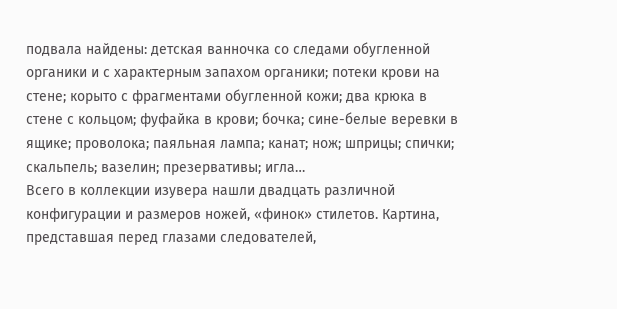подвала найдены: детская ванночка со следами обугленной органики и с характерным запахом органики; потеки крови на стене; корыто с фрагментами обугленной кожи; два крюка в стене с кольцом; фуфайка в крови; бочка; сине-белые веревки в ящике; проволока; паяльная лампа; канат; нож; шприцы; спички; скальпель; вазелин; презервативы; игла…
Всего в коллекции изувера нашли двадцать различной конфигурации и размеров ножей, «финок» стилетов. Картина, представшая перед глазами следователей,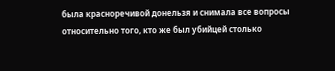была красноречивой донельзя и снимала все вопросы относительно того, кто же был убийцей столько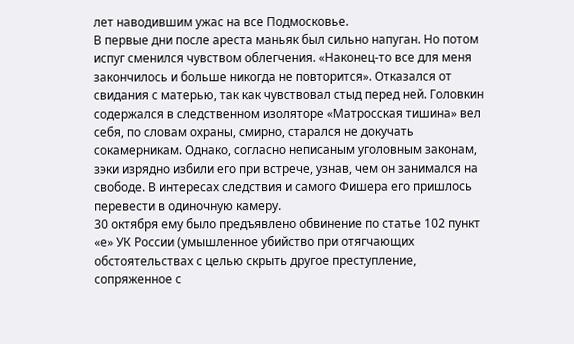лет наводившим ужас на все Подмосковье.
В первые дни после ареста маньяк был сильно напуган. Но потом испуг сменился чувством облегчения. «Наконец-то все для меня закончилось и больше никогда не повторится». Отказался от свидания с матерью, так как чувствовал стыд перед ней. Головкин содержался в следственном изоляторе «Матросская тишина» вел себя, по словам охраны, смирно, старался не докучать сокамерникам. Однако, согласно неписаным уголовным законам, зэки изрядно избили его при встрече, узнав, чем он занимался на свободе. В интересах следствия и самого Фишера его пришлось перевести в одиночную камеру.
30 октября ему было предъявлено обвинение по статье 102 пункт «е» УК России (умышленное убийство при отягчающих обстоятельствах с целью скрыть другое преступление, сопряженное с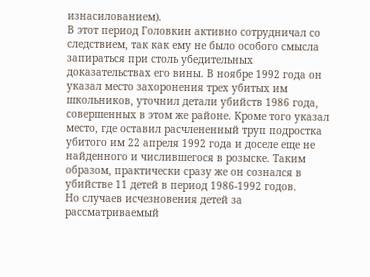изнасилованием).
В этот период Головкин активно сотрудничал со следствием, так как ему не было особого смысла запираться при столь убедительных доказательствах его вины. В ноябре 1992 года он указал место захоронения трех убитых им школьников, уточнил детали убийств 1986 года, совершенных в этом же районе. Кроме того указал место, где оставил расчлененный труп подростка убитого им 22 апреля 1992 года и доселе еще не найденного и числившегося в розыске. Таким образом, практически сразу же он сознался в убийстве 11 детей в период 1986-1992 годов.
Но случаев исчезновения детей за рассматриваемый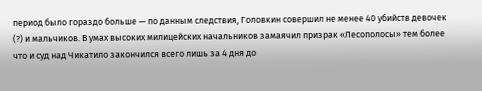период было гораздо больше — по данным следствия, Головкин совершил не менее 40 убийств девочек (?) и мальчиков. В умах высоких милицейских начальников замаячил призрак «Лесополосы» тем более что и суд над Чикатило закончился всего лишь за 4 дня до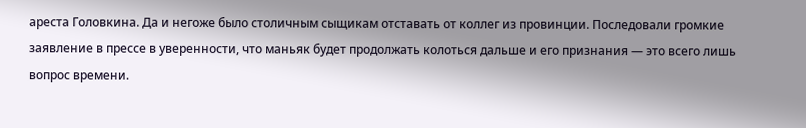ареста Головкина. Да и негоже было столичным сыщикам отставать от коллег из провинции. Последовали громкие заявление в прессе в уверенности, что маньяк будет продолжать колоться дальше и его признания — это всего лишь вопрос времени.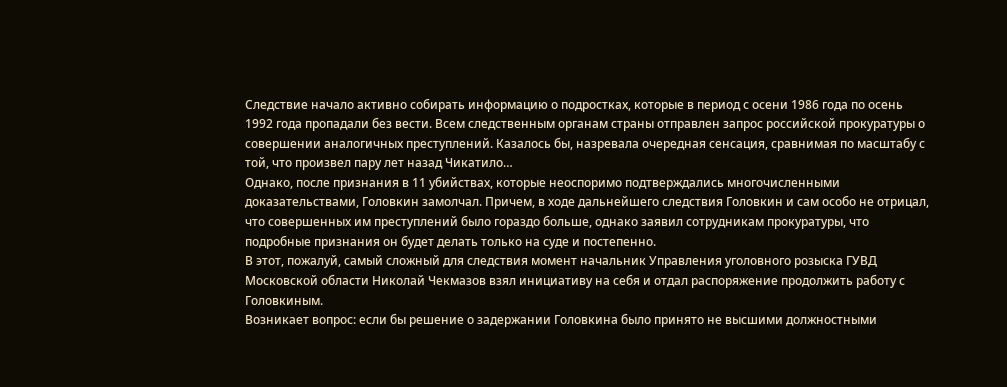Следствие начало активно собирать информацию о подростках, которые в период с осени 1986 года по осень 1992 года пропадали без вести. Всем следственным органам страны отправлен запрос российской прокуратуры о совершении аналогичных преступлений. Казалось бы, назревала очередная сенсация, сравнимая по масштабу с той, что произвел пару лет назад Чикатило…
Однако, после признания в 11 убийствах, которые неоспоримо подтверждались многочисленными доказательствами, Головкин замолчал. Причем, в ходе дальнейшего следствия Головкин и сам особо не отрицал, что совершенных им преступлений было гораздо больше, однако заявил сотрудникам прокуратуры, что подробные признания он будет делать только на суде и постепенно.
В этот, пожалуй, самый сложный для следствия момент начальник Управления уголовного розыска ГУВД Московской области Николай Чекмазов взял инициативу на себя и отдал распоряжение продолжить работу с Головкиным.
Возникает вопрос: если бы решение о задержании Головкина было принято не высшими должностными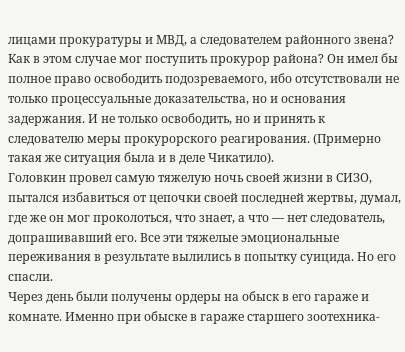лицами прокуратуры и МВД, а следователем районного звена? Как в этом случае мог поступить прокурор района? Он имел бы полное право освободить подозреваемого, ибо отсутствовали не только процессуальные доказательства, но и основания задержания. И не только освободить, но и принять к следователю меры прокурорского реагирования. (Примерно такая же ситуация была и в деле Чикатило).
Головкин провел самую тяжелую ночь своей жизни в СИЗО, пытался избавиться от цепочки своей последней жертвы, думал, где же он мог проколоться, что знает, а что — нет следователь, допрашивавший его. Все эти тяжелые эмоциональные переживания в результате вылились в попытку суицида. Но его спасли.
Через день были получены ордеры на обыск в его гараже и комнате. Именно при обыске в гараже старшего зоотехника-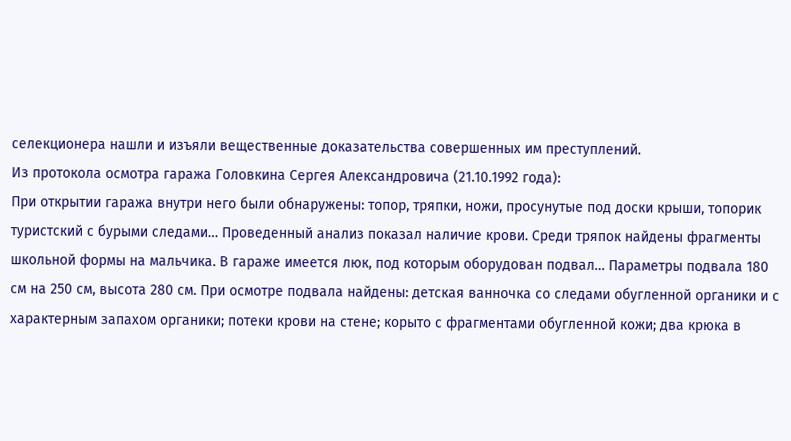селекционера нашли и изъяли вещественные доказательства совершенных им преступлений.
Из протокола осмотра гаража Головкина Сергея Александровича (21.10.1992 года):
При открытии гаража внутри него были обнаружены: топор, тряпки, ножи, просунутые под доски крыши, топорик туристский с бурыми следами… Проведенный анализ показал наличие крови. Среди тряпок найдены фрагменты школьной формы на мальчика. В гараже имеется люк, под которым оборудован подвал… Параметры подвала 180 см на 250 см, высота 280 см. При осмотре подвала найдены: детская ванночка со следами обугленной органики и с характерным запахом органики; потеки крови на стене; корыто с фрагментами обугленной кожи; два крюка в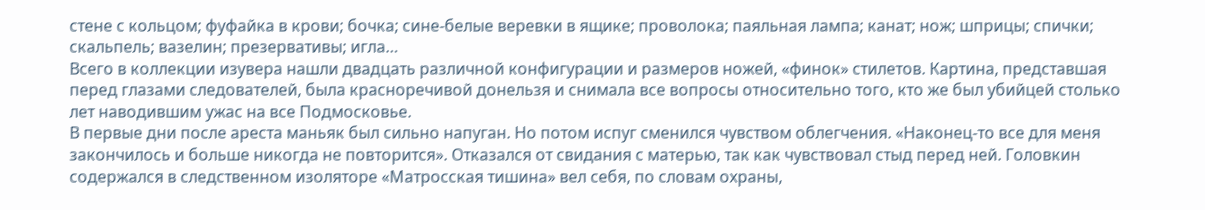стене с кольцом; фуфайка в крови; бочка; сине-белые веревки в ящике; проволока; паяльная лампа; канат; нож; шприцы; спички; скальпель; вазелин; презервативы; игла…
Всего в коллекции изувера нашли двадцать различной конфигурации и размеров ножей, «финок» стилетов. Картина, представшая перед глазами следователей, была красноречивой донельзя и снимала все вопросы относительно того, кто же был убийцей столько лет наводившим ужас на все Подмосковье.
В первые дни после ареста маньяк был сильно напуган. Но потом испуг сменился чувством облегчения. «Наконец-то все для меня закончилось и больше никогда не повторится». Отказался от свидания с матерью, так как чувствовал стыд перед ней. Головкин содержался в следственном изоляторе «Матросская тишина» вел себя, по словам охраны,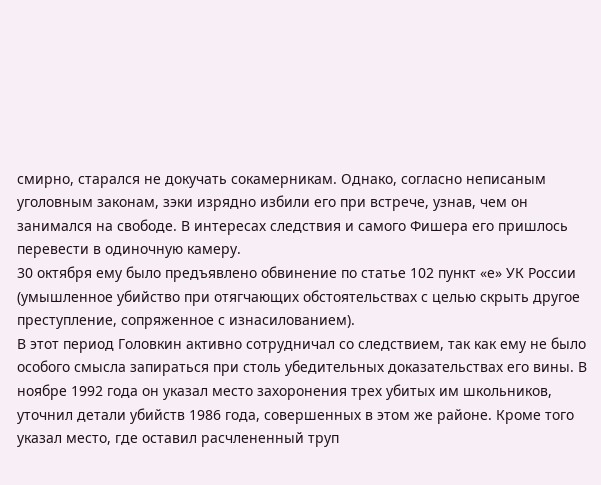смирно, старался не докучать сокамерникам. Однако, согласно неписаным уголовным законам, зэки изрядно избили его при встрече, узнав, чем он занимался на свободе. В интересах следствия и самого Фишера его пришлось перевести в одиночную камеру.
30 октября ему было предъявлено обвинение по статье 102 пункт «е» УК России (умышленное убийство при отягчающих обстоятельствах с целью скрыть другое преступление, сопряженное с изнасилованием).
В этот период Головкин активно сотрудничал со следствием, так как ему не было особого смысла запираться при столь убедительных доказательствах его вины. В ноябре 1992 года он указал место захоронения трех убитых им школьников, уточнил детали убийств 1986 года, совершенных в этом же районе. Кроме того указал место, где оставил расчлененный труп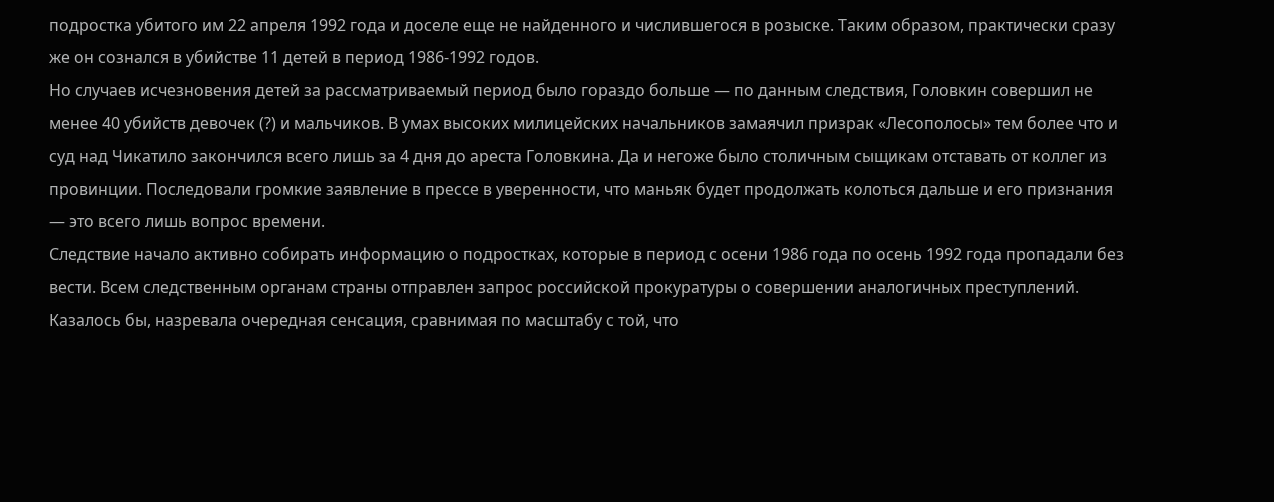подростка убитого им 22 апреля 1992 года и доселе еще не найденного и числившегося в розыске. Таким образом, практически сразу же он сознался в убийстве 11 детей в период 1986-1992 годов.
Но случаев исчезновения детей за рассматриваемый период было гораздо больше — по данным следствия, Головкин совершил не менее 40 убийств девочек (?) и мальчиков. В умах высоких милицейских начальников замаячил призрак «Лесополосы» тем более что и суд над Чикатило закончился всего лишь за 4 дня до ареста Головкина. Да и негоже было столичным сыщикам отставать от коллег из провинции. Последовали громкие заявление в прессе в уверенности, что маньяк будет продолжать колоться дальше и его признания — это всего лишь вопрос времени.
Следствие начало активно собирать информацию о подростках, которые в период с осени 1986 года по осень 1992 года пропадали без вести. Всем следственным органам страны отправлен запрос российской прокуратуры о совершении аналогичных преступлений. Казалось бы, назревала очередная сенсация, сравнимая по масштабу с той, что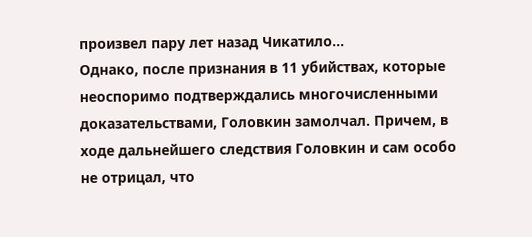произвел пару лет назад Чикатило…
Однако, после признания в 11 убийствах, которые неоспоримо подтверждались многочисленными доказательствами, Головкин замолчал. Причем, в ходе дальнейшего следствия Головкин и сам особо не отрицал, что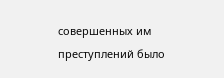совершенных им преступлений было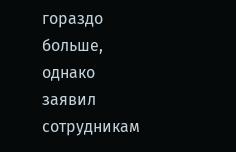гораздо больше, однако заявил сотрудникам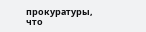прокуратуры, что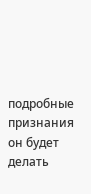подробные признания он будет делать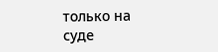только на суде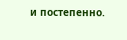и постепенно.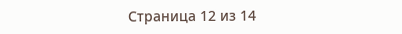Страница 12 из 14